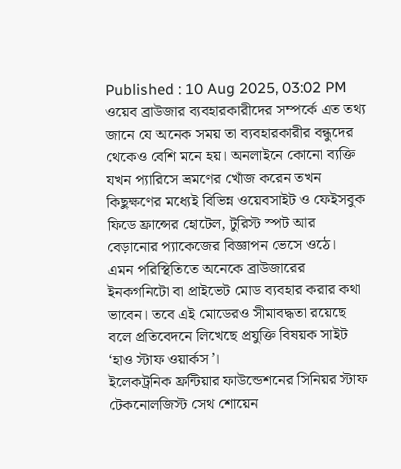Published : 10 Aug 2025, 03:02 PM
ওয়েব ব্রাউজার ব্যবহারকারীদের সম্পর্কে এত তথ্য জানে যে অনেক সময় তা ব্যবহারকারীর বন্ধুদের থেকেও বেশি মনে হয়। অনলাইনে কোনো ব্যক্তি যখন প্যারিসে ভ্রমণের খোঁজ করেন তখন কিছুক্ষণের মধ্যেই বিভিন্ন ওয়েবসাইট ও ফেইসবুক ফিডে ফ্রান্সের হোটেল, টুরিস্ট স্পট আর বেড়ানোর প্যাকেজের বিজ্ঞাপন ভেসে ওঠে।
এমন পরিস্থিতিতে অনেকে ব্রাউজারের ইনকগনিটো বা প্রাইভেট মোড ব্যবহার করার কথা ভাবেন। তবে এই মোডেরও সীমাবদ্ধতা রয়েছে বলে প্রতিবেদনে লিখেছে প্রযুক্তি বিষয়ক সাইট ‘হাও স্টাফ ওয়ার্কস’।
ইলেকট্রনিক ফ্রন্টিয়ার ফাউন্ডেশনের সিনিয়র স্টাফ টেকনোলজিস্ট সেথ শোয়েন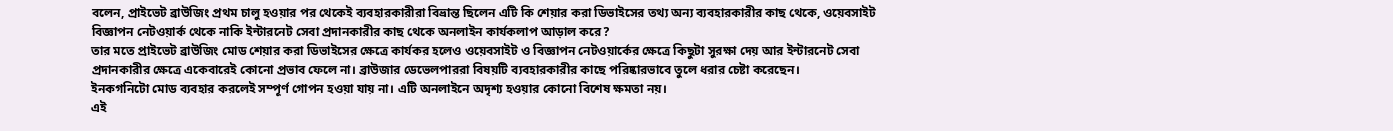বলেন, প্রাইভেট ব্রাউজিং প্রথম চালু হওয়ার পর থেকেই ব্যবহারকারীরা বিভ্রান্ত ছিলেন এটি কি শেয়ার করা ডিভাইসের তথ্য অন্য ব্যবহারকারীর কাছ থেকে, ওয়েবসাইট বিজ্ঞাপন নেটওয়ার্ক থেকে নাকি ইন্টারনেট সেবা প্রদানকারীর কাছ থেকে অনলাইন কার্যকলাপ আড়াল করে?
তার মতে প্রাইভেট ব্রাউজিং মোড শেয়ার করা ডিভাইসের ক্ষেত্রে কার্যকর হলেও ওয়েবসাইট ও বিজ্ঞাপন নেটওয়ার্কের ক্ষেত্রে কিছুটা সুরক্ষা দেয় আর ইন্টারনেট সেবা প্রদানকারীর ক্ষেত্রে একেবারেই কোনো প্রভাব ফেলে না। ব্রাউজার ডেভেলপাররা বিষয়টি ব্যবহারকারীর কাছে পরিষ্কারভাবে তুলে ধরার চেষ্টা করেছেন।
ইনকগনিটো মোড ব্যবহার করলেই সম্পূর্ণ গোপন হওয়া যায় না। এটি অনলাইনে অদৃশ্য হওয়ার কোনো বিশেষ ক্ষমতা নয়।
এই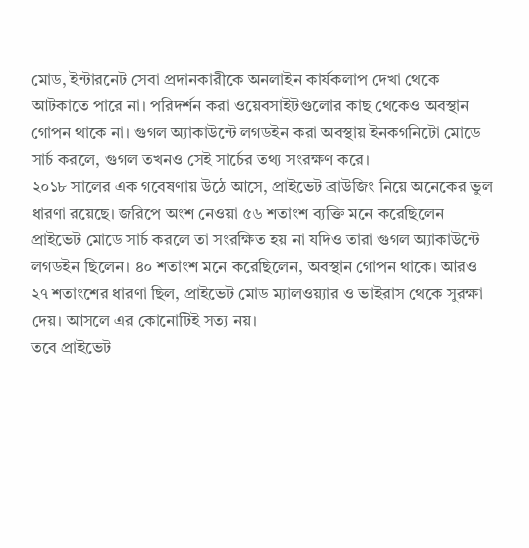মোড, ইন্টারনেট সেবা প্রদানকারীকে অনলাইন কার্যকলাপ দেখা থেকে আটকাতে পারে না। পরিদর্শন করা ওয়েবসাইটগুলোর কাছ থেকেও অবস্থান গোপন থাকে না। গুগল অ্যাকাউন্টে লগডইন করা অবস্থায় ইনকগনিটো মোডে সার্চ করলে, গুগল তখনও সেই সার্চের তথ্য সংরক্ষণ করে।
২০১৮ সালের এক গবেষণায় উঠে আসে, প্রাইভেট ব্রাউজিং নিয়ে অনেকের ভুল ধারণা রয়েছে। জরিপে অংশ নেওয়া ৫৬ শতাংশ ব্যক্তি মনে করেছিলেন প্রাইভেট মোডে সার্চ করলে তা সংরক্ষিত হয় না যদিও তারা গুগল অ্যাকাউন্টে লগডইন ছিলেন। ৪০ শতাংশ মনে করেছিলেন, অবস্থান গোপন থাকে। আরও ২৭ শতাংশের ধারণা ছিল, প্রাইভেট মোড ম্যালওয়্যার ও ভাইরাস থেকে সুরক্ষা দেয়। আসলে এর কোনোটিই সত্য নয়।
তবে প্রাইভেট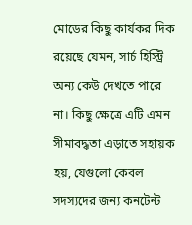মোডের কিছু কার্যকর দিক রয়েছে যেমন, সার্চ হিস্ট্রি অন্য কেউ দেখতে পারে না। কিছু ক্ষেত্রে এটি এমন সীমাবদ্ধতা এড়াতে সহায়ক হয়, যেগুলো কেবল সদস্যদের জন্য কনটেন্ট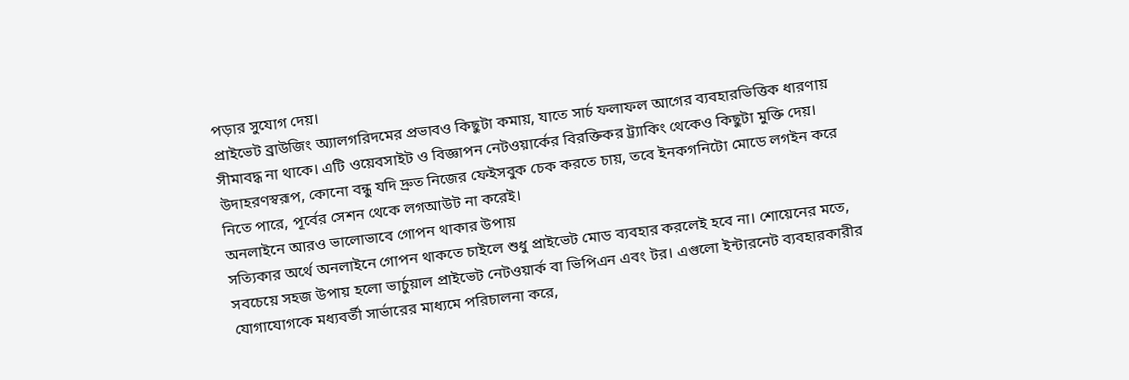পড়ার সুযোগ দেয়।
প্রাইভেট ব্রাউজিং অ্যালগরিদমের প্রভাবও কিছুটা কমায়, যাতে সার্চ ফলাফল আগের ব্যবহারভিত্তিক ধারণায় সীমাবদ্ধ না থাকে। এটি ওয়েবসাইট ও বিজ্ঞাপন নেটওয়ার্কের বিরক্তিকর ট্র্যাকিং থেকেও কিছুটা মুক্তি দেয়। উদাহরণস্বরূপ, কোনো বন্ধু যদি দ্রুত নিজের ফেইসবুক চেক করতে চায়, তবে ইনকগনিটো মোডে লগইন করে নিতে পারে, পূর্বের সেশন থেকে লগআউট না করেই।
অনলাইনে আরও ভালোভাবে গোপন থাকার উপায়
সত্যিকার অর্থে অনলাইনে গোপন থাকতে চাইলে শুধু প্রাইভেট মোড ব্যবহার করলেই হবে না। শোয়েনের মতে, সবচেয়ে সহজ উপায় হলো ভার্চুয়াল প্রাইভেট নেটওয়ার্ক বা ভিপিএন এবং টর। এগুলো ইন্টারনেট ব্যবহারকারীর যোগাযোগকে মধ্যবর্তী সার্ভারের মাধ্যমে পরিচালনা করে,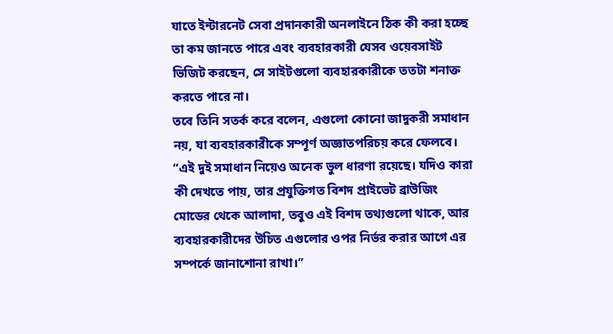যাতে ইন্টারনেট সেবা প্রদানকারী অনলাইনে ঠিক কী করা হচ্ছে তা কম জানতে পারে এবং ব্যবহারকারী যেসব ওয়েবসাইট ভিজিট করছেন, সে সাইটগুলো ব্যবহারকারীকে ততটা শনাক্ত করতে পারে না।
তবে তিনি সতর্ক করে বলেন, এগুলো কোনো জাদুকরী সমাধান নয়, যা ব্যবহারকারীকে সম্পূর্ণ অজ্ঞাতপরিচয় করে ফেলবে।
“এই দুই সমাধান নিয়েও অনেক ভুল ধারণা রয়েছে। যদিও কারা কী দেখতে পায়, তার প্রযুক্তিগত বিশদ প্রাইভেট ব্রাউজিং মোডের থেকে আলাদা, তবুও এই বিশদ তথ্যগুলো থাকে, আর ব্যবহারকারীদের উচিত এগুলোর ওপর নির্ভর করার আগে এর সম্পর্কে জানাশোনা রাখা।”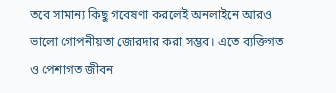তবে সামান্য কিছু গবেষণা করলেই অনলাইনে আরও ভালো গোপনীয়তা জোরদার করা সম্ভব। এতে ব্যক্তিগত ও পেশাগত জীবন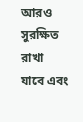আরও সুরক্ষিত রাখা যাবে এবং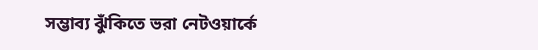সম্ভাব্য ঝুঁকিতে ভরা নেটওয়ার্কে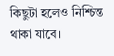কিছুটা হলেও নিশ্চিন্ত থাকা যাবে।